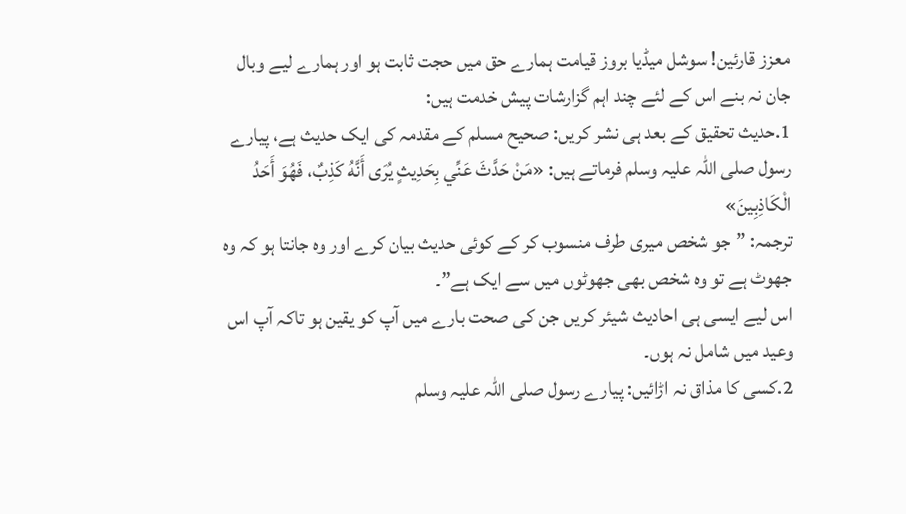معزز قارئین! سوشل میڈیا بروز قیامت ہمارے حق میں حجت ثابت ہو اور ہمارے لیے وبال جان نہ بنے اس کے لئے چند اہم گزارشات پیش خدمت ہیں:
1.حدیث تحقیق کے بعد ہی نشر کریں: صحیح مسلم کے مقدمہ کی ایک حدیث ہے، پیارے رسول صلی اللہ علیہ وسلم فرماتے ہیں: «مَنْ حَدَّثَ عَنِّي بِحَدِيثٍ يُرَى أَنَّهُ كَذِبٌ، فَهُوَ أَحَدُ الْكَاذِبِينَ»
ترجمہ: ”جو شخص میری طرف منسوب کر کے کوئی حدیث بیان کرے اور وہ جانتا ہو کہ وہ جھوٹ ہے تو وہ شخص بھی جھوٹوں میں سے ایک ہے”۔
اس لیے ایسی ہی احادیث شیئر کریں جن کی صحت بارے میں آپ کو یقین ہو تاکہ آپ اس وعید میں شامل نہ ہوں۔
2.کسی کا مذاق نہ اڑائیں: پیارے رسول صلی اللہ علیہ وسلم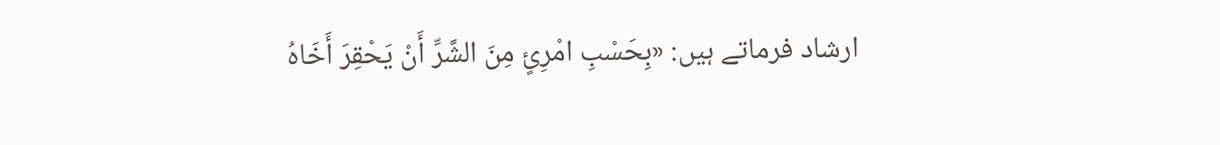ارشاد فرماتے ہیں: «بِحَسْبِ امْرِئٍ مِنَ الشَّرِّ أَنْ يَحْقِرَ أَخَاهُ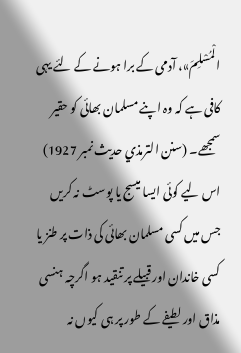الْمُسْلِمَ»، آدمی کے برا ہونے کے لئے یہی کافی ہے کہ وہ اپنے مسلمان بھائی کو حقیر سمجھے۔ (سنن الترمذي حدیث نمبر 1927)
اس لیے کوئی ایسا میسج یا پوسٹ نہ کریں جس میں کسی مسلمان بھائی کی ذات پر طنز یا کسی خاندان اور قبیلے پر تنقید ہو اگرچہ ہنسی مذاق اور لطیفے کے طور پر ہی کیوں نہ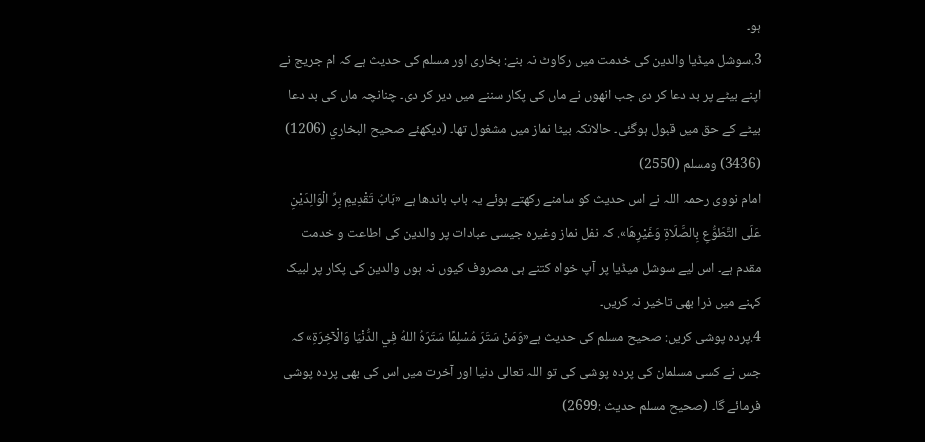ہو۔
3.سوشل میڈیا والدین کی خدمت میں رکاوٹ نہ بنے: بخاری اور مسلم کی حدیث ہے کہ ام جریج نے اپنے بیٹے پر بد دعا کر دی جب انھوں نے ماں کی پکار سننے میں دیر کر دی۔ چنانچہ ماں کی بد دعا بیٹے کے حق میں قبول ہوگئی۔ حالانکہ بیٹا نماز میں مشغول تھا۔ (دیکھئے صحیح البخاري (1206) (3436) ومسلم (2550)
امام نووی رحمہ اللہ نے اس حدیث کو سامنے رکھتے ہوئے یہ باب باندھا ہے «بَابُ تَقْدِيمِ بِرِّ الْوَالِدَيْنِ عَلَى التَّطَوُّعِ بِالصَّلَاةِ وَغَيْرِهَا». کہ نفل نماز وغیرہ جیسی عبادات پر والدین کی اطاعت و خدمت مقدم ہے۔ اس لیے سوشل میڈیا پر آپ خواہ کتنے ہی مصروف کیوں نہ ہوں والدین کی پکار پر لبیک کہنے میں ذرا بھی تاخیر نہ کریں۔
4.پردہ پوشی کریں: صحیح مسلم کی حدیث ہے«وَمَنْ سَتَرَ مُسْلِمًا سَتَرَهُ اللهُ فِي الدُّنْيَا وَالْآخِرَةِ» کہ جس نے کسی مسلمان کی پردہ پوشی کی تو اللہ تعالی دنیا اور آخرت میں اس کی بھی پردہ پوشی فرمائے گا۔ (صحيح مسلم حدیث :2699)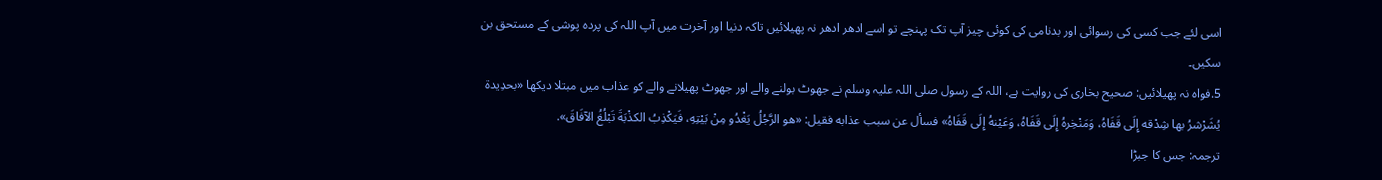اسی لئے جب کسی کی رسوائی اور بدنامی کی کوئی چیز آپ تک پہنچے تو اسے ادھر ادھر نہ پھیلائیں تاکہ دنیا اور آخرت میں آپ اللہ کی پردہ پوشی کے مستحق بن سکیں۔
5.فواہ نہ پھیلائیں: صحیح بخاری کی روایت ہے، اللہ کے رسول صلی اللہ علیہ وسلم نے جھوٹ بولنے والے اور جھوٹ پھیلانے والے کو عذاب میں مبتلا دیکھا «بحدِيدة يُشَرْشرُ بها شِدْقه إِلَى قَفَاهُ، وَمَنْخِرهُ إِلَى قَفَاهُ، وَعَيْنهُ إِلَى قَفَاهُ» فسأل عن سبب عذابه فقيل: «هو الرَّجُلُ يَغْدُو مِنْ بَيْتِهِ، فَيَكْذِبُ الكذْبَةَ تَبْلُغُ الآفَاقَ».
ترجمہ: جس کا جبڑا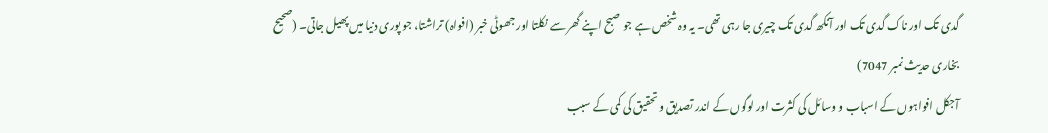گدی تک اور ناک گدی تک اور آنکھ گدی تک چیری جا رہی تھی۔ یہ وہ شخص ہے جو صبح اپنے گھر سے نکلتا اور جھوٹی خبر (افواہ) تراشتا، جو پوری دنیا میں پھیل جاتی۔ (صحیح بخاری حدیث نمبر 7047)
آجکل افواہوں کے اسباب و وسائل کی کثرت اور لوگوں کے اندر تصدیق و تحقیق کی کمی کے سبب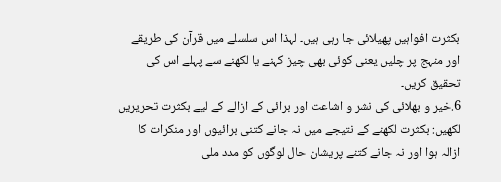بکثرت افواہیں پھیلائی جا رہی ہیں۔ لہذا اس سلسلے میں قرآن کی طریقے اور منہج پر چلیں یعنی کوئی بھی چیز کہنے یا لکھنے سے پہلے اس کی تحقیق کریں۔
6.خیر و بھلائی کی نشر و اشاعت اور برائی کے ازالے کے لیے بکثرت تحریریں لکھیں: بکثرت لکھنے کے نتیجے میں نہ جانے کتنی برائیوں اور منکرات کا ازالہ ہوا اور نہ جانے کتنے پریشان حال لوگوں کو مدد ملی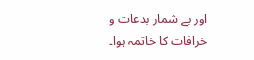اور بے شمار بدعات و خرافات کا خاتمہ ہوا۔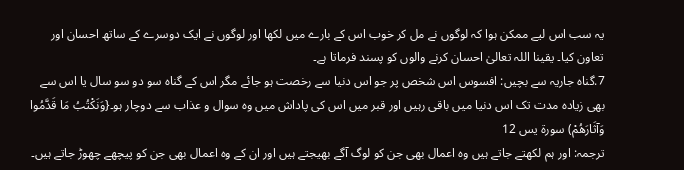یہ سب اس لیے ممکن ہوا کہ لوگوں نے مل کر خوب اس کے بارے میں لکھا اور لوگوں نے ایک دوسرے کے ساتھ احسان اور تعاون کیا۔ یقینا اللہ تعالیٰ احسان کرنے والوں کو پسند فرماتا ہے۔
7.گناہ جاریہ سے بچیں: افسوس اس شخص پر جو اس دنیا سے رخصت ہو جائے مگر اس کے گناہ سو دو سو سال یا اس سے بھی زیادہ مدت تک اس دنیا میں باقی رہیں اور قبر میں اس کی پاداش میں وہ سوال و عذاب سے دوچار ہو۔{وَنَكْتُبُ مَا قَدَّمُوا وَآثَارَهُمْ) سورة يس 12
ترجمہ: اور ہم لکھتے جاتے ہیں وہ اعمال بھی جن کو لوگ آگے بھیجتے ہیں اور ان کے وہ اعمال بھی جن کو پیچھے چھوڑ جاتے ہیں۔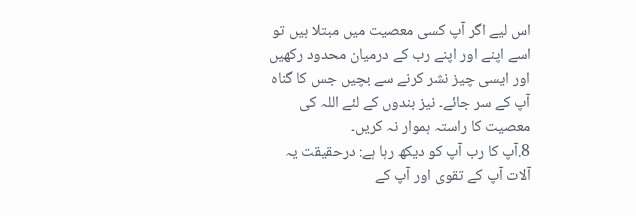اس لیے اگر آپ کسی معصیت میں مبتلا ہیں تو اسے اپنے اور اپنے رب کے درمیان محدود رکھیں اور ایسی چیز نشر کرنے سے بچیں جس کا گناہ آپ کے سر جائے۔ نیز بندوں کے لئے اللہ کی معصیت کا راستہ ہموار نہ کریں۔
8.آپ کا رب آپ کو دیکھ رہا ہے: درحقیقت یہ آلات آپ کے تقوی اور آپ کے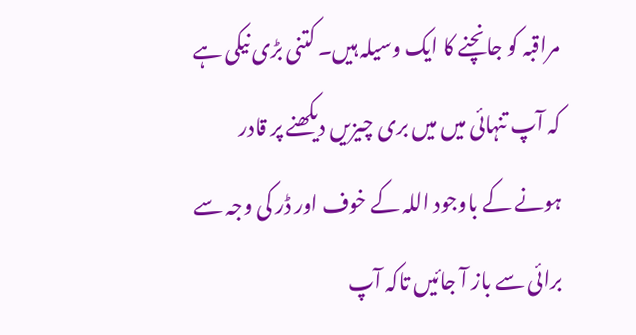مراقبہ کو جانچنے کا ایک وسیلہ ہیں۔ کتنی بڑی نیکی ہے کہ آپ تنہائی میں میں بری چیزیں دیکھنے پر قادر ہونے کے باوجود اللہ کے خوف اور ڈر کی وجہ سے برائی سے باز آ جائیں تاکہ آپ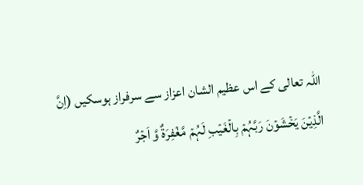اللہ تعالی کے اس عظیم الشان اعزاز سے سرفراز ہوسکیں (اِنَّ الَّذِیۡنَ یَخۡشَوۡنَ رَبَّہُمۡ بِالۡغَیۡبِ لَہُمۡ مَّغۡفِرَۃٌ وَّ اَجۡرٌ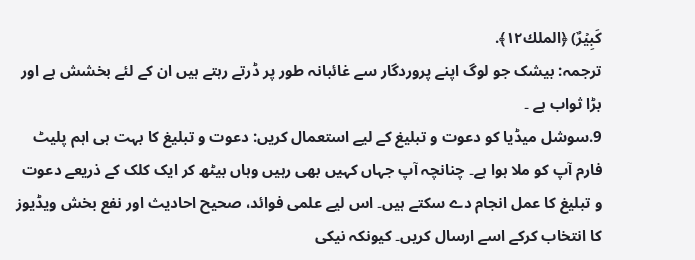کَبِیۡرٌ) ﴿الملك۱۲﴾.
ترجمہ: بیشک جو لوگ اپنے پروردگار سے غائبانہ طور پر ڈرتے رہتے ہیں ان کے لئے بخشش ہے اور بڑا ثواب ہے ۔
9.سوشل میڈیا کو دعوت و تبلیغ کے لیے استعمال کریں: دعوت و تبلیغ کا بہت ہی اہم پلیٹ فارم آپ کو ملا ہوا ہے۔ چنانچہ آپ جہاں کہیں بھی رہیں وہاں بیٹھ کر ایک کلک کے ذریعے دعوت و تبلیغ کا عمل انجام دے سکتے ہیں۔ اس لیے علمی فوائد، صحیح احادیث اور نفع بخش ویڈیوز کا انتخاب کرکے اسے ارسال کریں۔ کیونکہ نیکی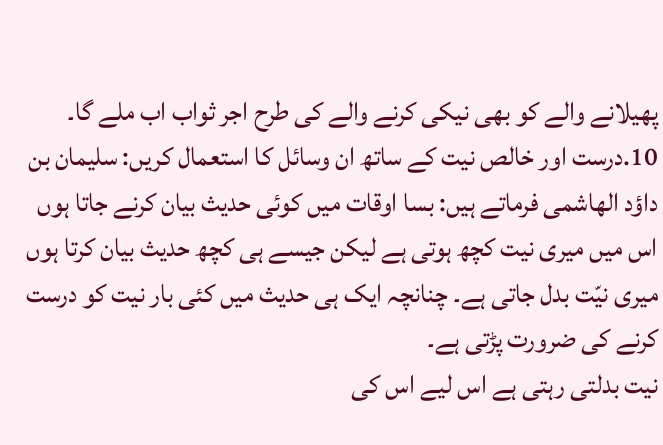پھیلانے والے کو بھی نیکی کرنے والے کی طرح اجر ثواب اب ملے گا۔
10.درست اور خالص نیت کے ساتھ ان وسائل کا استعمال کریں: سلیمان بن داؤد الھاشمی فرماتے ہیں: بسا اوقات میں کوئی حدیث بیان کرنے جاتا ہوں اس میں میری نیت کچھ ہوتی ہے لیکن جیسے ہی کچھ حدیث بیان کرتا ہوں میری نیّت بدل جاتی ہے۔ چنانچہ ایک ہی حدیث میں کئی بار نیت کو درست کرنے کی ضرورت پڑتی ہے۔
نیت بدلتی رہتی ہے اس لیے اس کی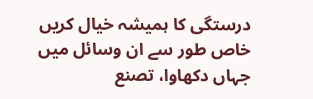درستگی کا ہمیشہ خیال کریں خاص طور سے ان وسائل میں جہاں دکھاوا، تصنع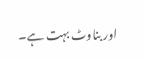اور بناوٹ بہت ہے۔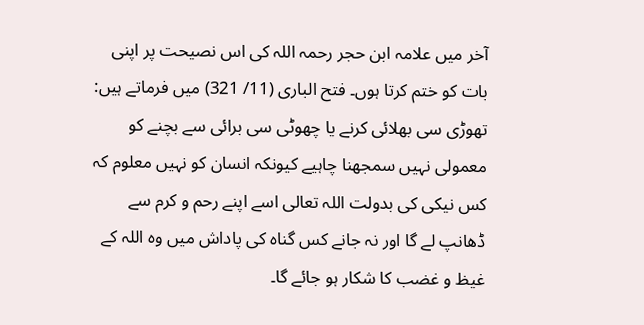آخر میں علامہ ابن حجر رحمہ اللہ کی اس نصیحت پر اپنی بات کو ختم کرتا ہوں۔ فتح الباری (11/ 321) میں فرماتے ہیں: تھوڑی سی بھلائی کرنے یا چھوٹی سی برائی سے بچنے کو معمولی نہیں سمجھنا چاہیے کیونکہ انسان کو نہیں معلوم کہ کس نیکی کی بدولت اللہ تعالی اسے اپنے رحم و کرم سے ڈھانپ لے گا اور نہ جانے کس گناہ کی پاداش میں وہ اللہ کے غیظ و غضب کا شکار ہو جائے گا۔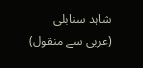شاہد سنابلی
(عربی سے منقول)